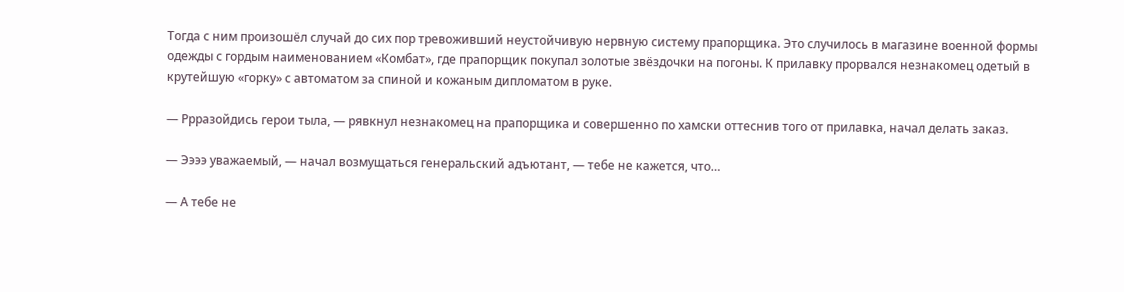Тогда с ним произошёл случай до сих пор тревоживший неустойчивую нервную систему прапорщика. Это случилось в магазине военной формы одежды с гордым наименованием «Комбат», где прапорщик покупал золотые звёздочки на погоны. К прилавку прорвался незнакомец одетый в крутейшую «горку» с автоматом за спиной и кожаным дипломатом в руке.

— Ррразойдись герои тыла, — рявкнул незнакомец на прапорщика и совершенно по хамски оттеснив того от прилавка, начал делать заказ.

— Ээээ уважаемый, — начал возмущаться генеральский адъютант, — тебе не кажется, что…

— А тебе не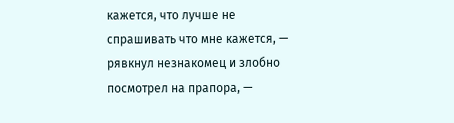кажется, что лучше не спрашивать что мне кажется, — рявкнул незнакомец и злобно посмотрел на прапора, —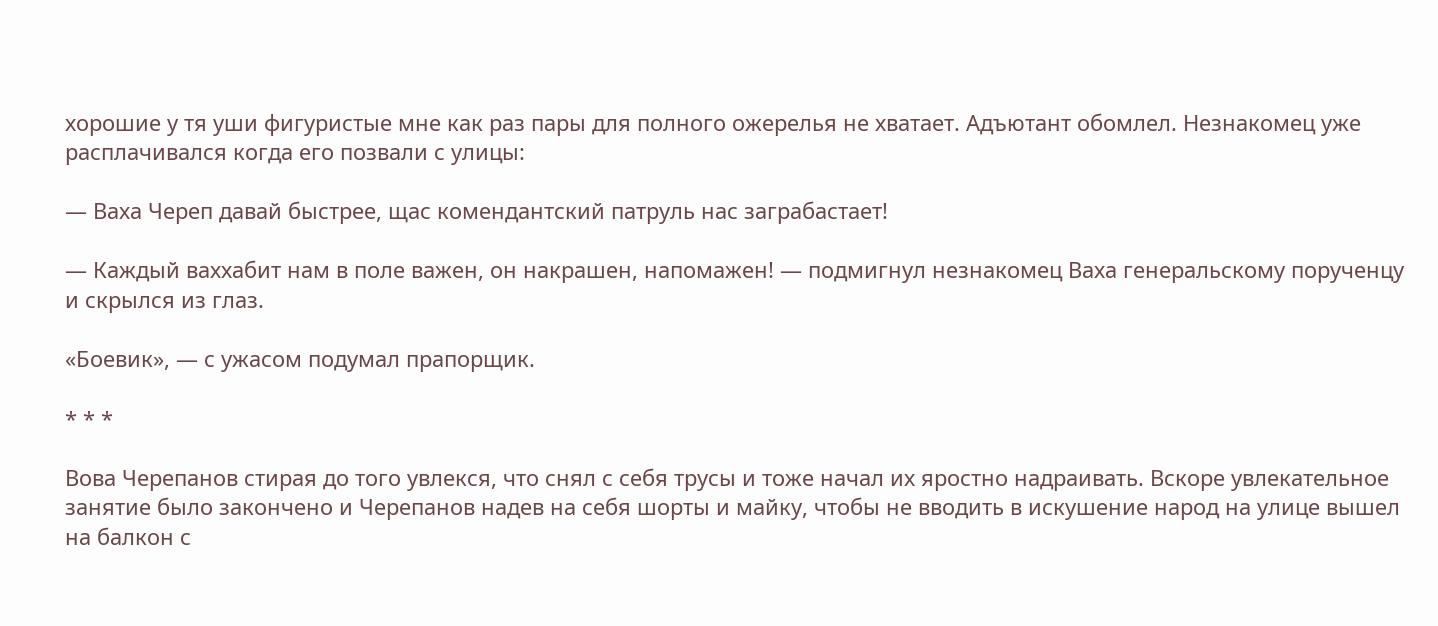хорошие у тя уши фигуристые мне как раз пары для полного ожерелья не хватает. Адъютант обомлел. Незнакомец уже расплачивался когда его позвали с улицы:

— Ваха Череп давай быстрее, щас комендантский патруль нас заграбастает!

— Каждый ваххабит нам в поле важен, он накрашен, напомажен! — подмигнул незнакомец Ваха генеральскому порученцу и скрылся из глаз.

«Боевик», — с ужасом подумал прапорщик.

* * *

Вова Черепанов стирая до того увлекся, что снял с себя трусы и тоже начал их яростно надраивать. Вскоре увлекательное занятие было закончено и Черепанов надев на себя шорты и майку, чтобы не вводить в искушение народ на улице вышел на балкон с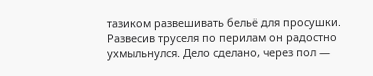тазиком развешивать бельё для просушки. Развесив труселя по перилам он радостно ухмыльнулся. Дело сделано, через пол —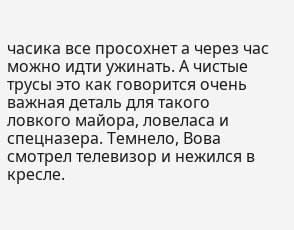часика все просохнет а через час можно идти ужинать. А чистые трусы это как говорится очень важная деталь для такого ловкого майора, ловеласа и спецназера. Темнело, Вова смотрел телевизор и нежился в кресле.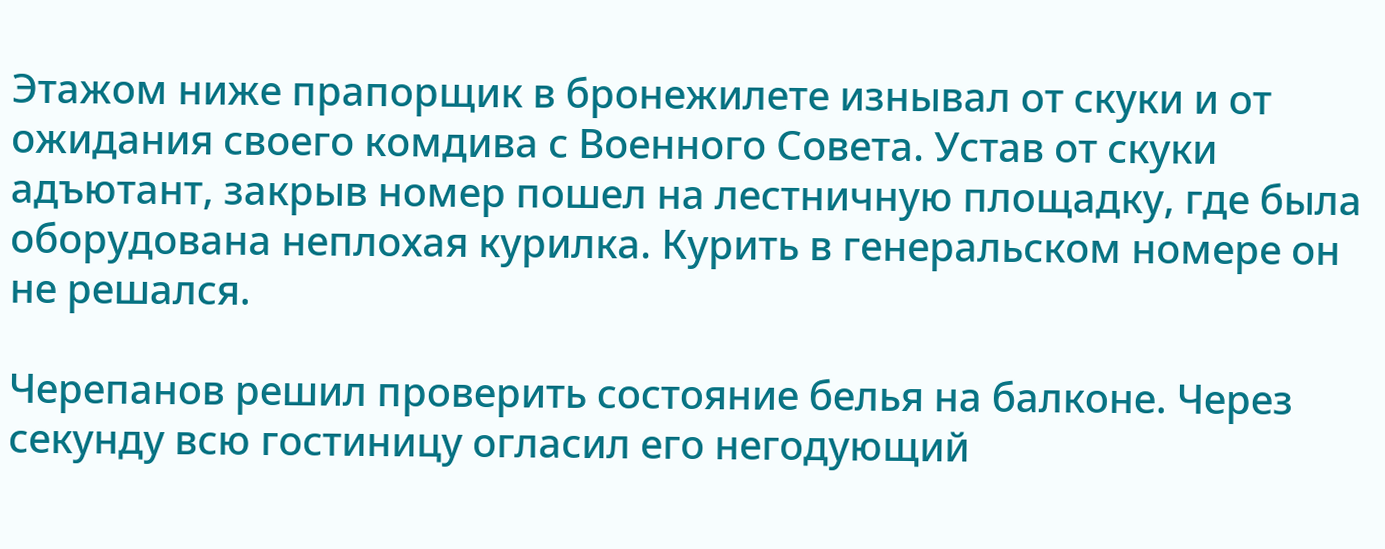Этажом ниже прапорщик в бронежилете изнывал от скуки и от ожидания своего комдива с Военного Совета. Устав от скуки адъютант, закрыв номер пошел на лестничную площадку, где была оборудована неплохая курилка. Курить в генеральском номере он не решался.

Черепанов решил проверить состояние белья на балконе. Через секунду всю гостиницу огласил его негодующий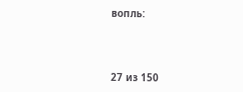вопль:



27 из 150